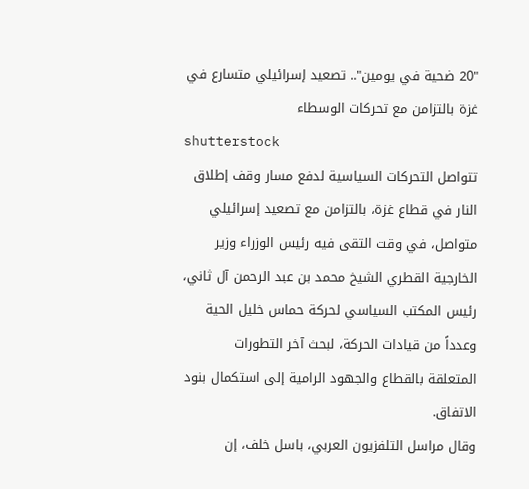"20 ضحية في يومين".. تصعيد إسرائيلي متسارع في غزة بالتزامن مع تحركات الوسطاء
shutterstock
تتواصل التحركات السياسية لدفع مسار وقف إطلاق النار في قطاع غزة، بالتزامن مع تصعيد إسرائيلي متواصل، في وقت التقى فيه رئيس الوزراء وزير الخارجية القطري الشيخ محمد بن عبد الرحمن آل ثاني، رئيس المكتب السياسي لحركة حماس خليل الحية وعدداً من قيادات الحركة، لبحث آخر التطورات المتعلقة بالقطاع والجهود الرامية إلى استكمال بنود الاتفاق.
وقال مراسل التلفزيون العربي، باسل خلف، إن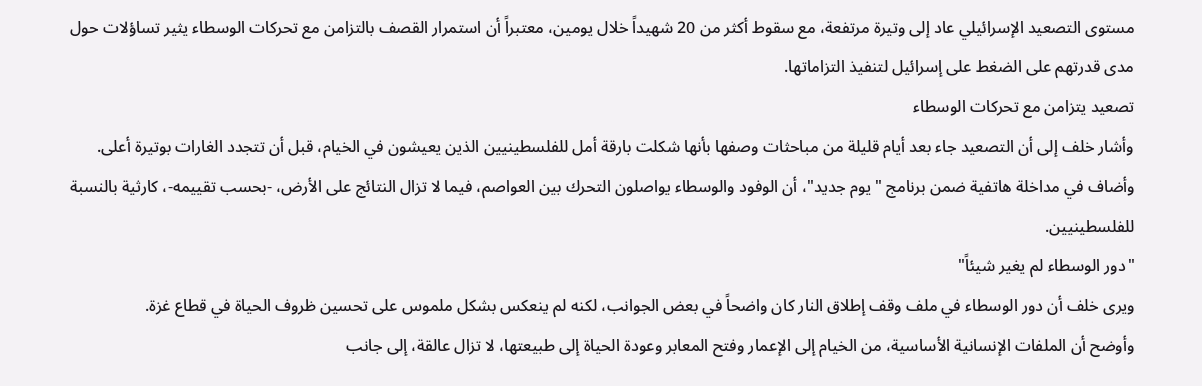مستوى التصعيد الإسرائيلي عاد إلى وتيرة مرتفعة، مع سقوط أكثر من 20 شهيداً خلال يومين، معتبراً أن استمرار القصف بالتزامن مع تحركات الوسطاء يثير تساؤلات حول مدى قدرتهم على الضغط على إسرائيل لتنفيذ التزاماتها.
تصعيد يتزامن مع تحركات الوسطاء
وأشار خلف إلى أن التصعيد جاء بعد أيام قليلة من مباحثات وصفها بأنها شكلت بارقة أمل للفلسطينيين الذين يعيشون في الخيام، قبل أن تتجدد الغارات بوتيرة أعلى.
وأضاف في مداخلة هاتفية ضمن برنامج "يوم جديد"، أن الوفود والوسطاء يواصلون التحرك بين العواصم، فيما لا تزال النتائج على الأرض، -بحسب تقييمه-، كارثية بالنسبة للفلسطينيين.
"دور الوسطاء لم يغير شيئاً"
ويرى خلف أن دور الوسطاء في ملف وقف إطلاق النار كان واضحاً في بعض الجوانب، لكنه لم ينعكس بشكل ملموس على تحسين ظروف الحياة في قطاع غزة.
وأوضح أن الملفات الإنسانية الأساسية، من الخيام إلى الإعمار وفتح المعابر وعودة الحياة إلى طبيعتها، لا تزال عالقة، إلى جانب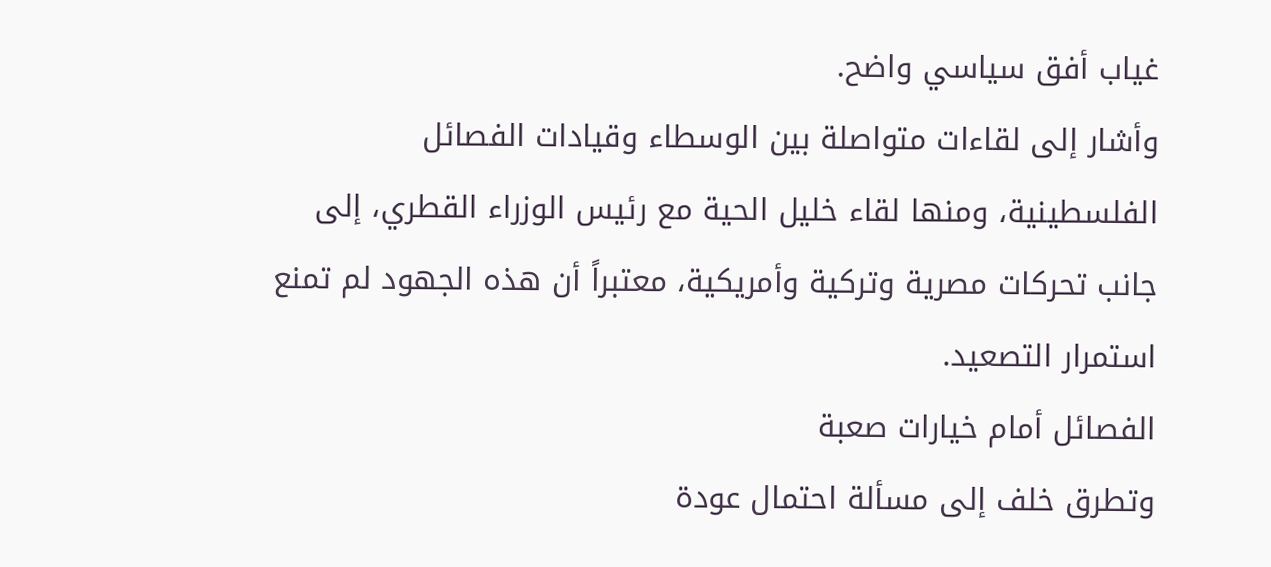غياب أفق سياسي واضح.
وأشار إلى لقاءات متواصلة بين الوسطاء وقيادات الفصائل الفلسطينية، ومنها لقاء خليل الحية مع رئيس الوزراء القطري، إلى جانب تحركات مصرية وتركية وأمريكية، معتبراً أن هذه الجهود لم تمنع استمرار التصعيد.
الفصائل أمام خيارات صعبة
وتطرق خلف إلى مسألة احتمال عودة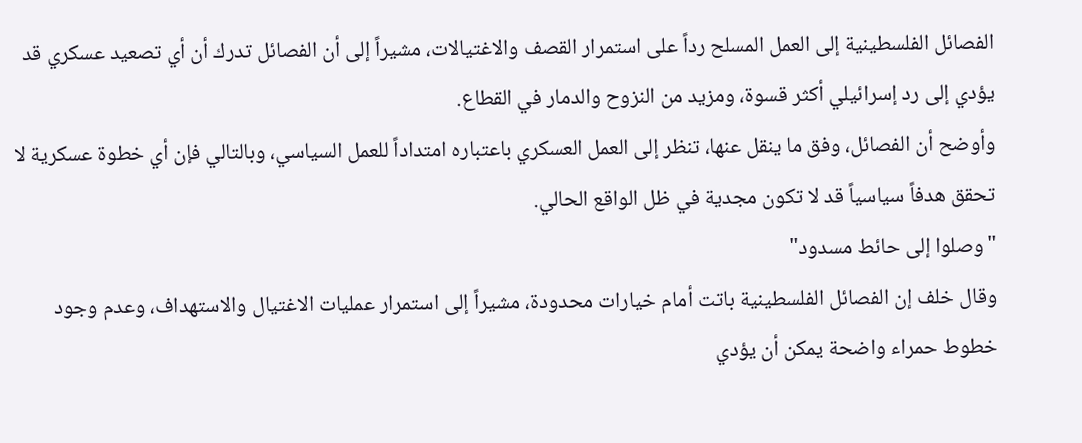الفصائل الفلسطينية إلى العمل المسلح رداً على استمرار القصف والاغتيالات، مشيراً إلى أن الفصائل تدرك أن أي تصعيد عسكري قد يؤدي إلى رد إسرائيلي أكثر قسوة، ومزيد من النزوح والدمار في القطاع.
وأوضح أن الفصائل، وفق ما ينقل عنها، تنظر إلى العمل العسكري باعتباره امتداداً للعمل السياسي، وبالتالي فإن أي خطوة عسكرية لا تحقق هدفاً سياسياً قد لا تكون مجدية في ظل الواقع الحالي.
"وصلوا إلى حائط مسدود"
وقال خلف إن الفصائل الفلسطينية باتت أمام خيارات محدودة، مشيراً إلى استمرار عمليات الاغتيال والاستهداف، وعدم وجود خطوط حمراء واضحة يمكن أن يؤدي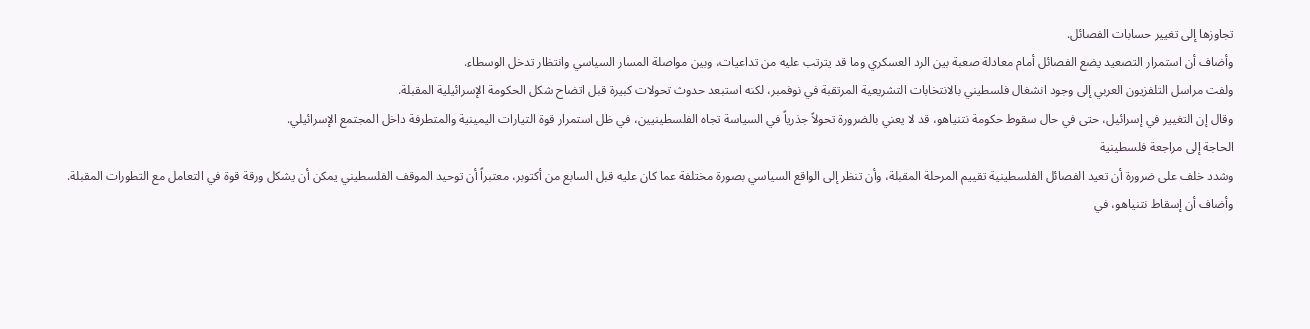تجاوزها إلى تغيير حسابات الفصائل.
وأضاف أن استمرار التصعيد يضع الفصائل أمام معادلة صعبة بين الرد العسكري وما قد يترتب عليه من تداعيات، وبين مواصلة المسار السياسي وانتظار تدخل الوسطاء.
ولفت مراسل التلفزيون العربي إلى وجود انشغال فلسطيني بالانتخابات التشريعية المرتقبة في نوفمبر، لكنه استبعد حدوث تحولات كبيرة قبل اتضاح شكل الحكومة الإسرائيلية المقبلة.
وقال إن التغيير في إسرائيل، حتى في حال سقوط حكومة نتنياهو، قد لا يعني بالضرورة تحولاً جذرياً في السياسة تجاه الفلسطينيين، في ظل استمرار قوة التيارات اليمينية والمتطرفة داخل المجتمع الإسرائيلي.
الحاجة إلى مراجعة فلسطينية
وشدد خلف على ضرورة أن تعيد الفصائل الفلسطينية تقييم المرحلة المقبلة، وأن تنظر إلى الواقع السياسي بصورة مختلفة عما كان عليه قبل السابع من أكتوبر، معتبراً أن توحيد الموقف الفلسطيني يمكن أن يشكل ورقة قوة في التعامل مع التطورات المقبلة.
وأضاف أن إسقاط نتنياهو، في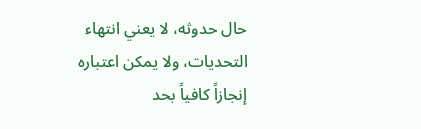حال حدوثه، لا يعني انتهاء التحديات، ولا يمكن اعتباره إنجازاً كافياً بحد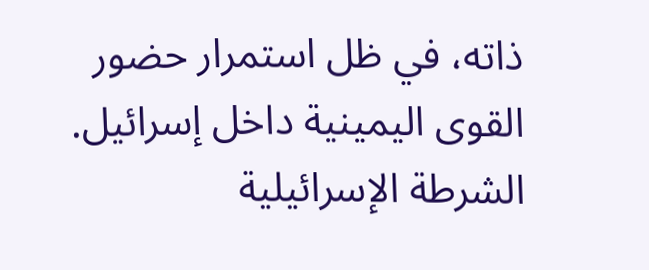ذاته، في ظل استمرار حضور القوى اليمينية داخل إسرائيل.
الشرطة الإسرائيلية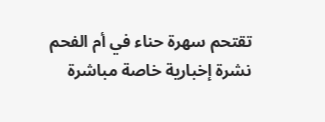تقتحم سهرة حناء في أم الفحم
نشرة إخبارية خاصة مباشرة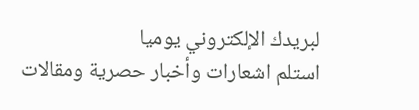لبريدك الإلكتروني يوميا
استلم اشعارات وأخبار حصرية ومقالات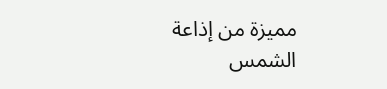مميزة من إذاعة الشمس